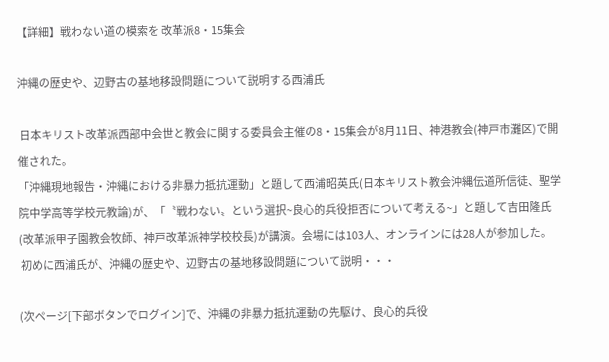【詳細】戦わない道の模索を 改革派8・15集会

沖縄の歴史や、辺野古の基地移設問題について説明する西浦氏

 日本キリスト改革派西部中会世と教会に関する委員会主催の8・15集会が8月11日、神港教会(神戸市灘区)で開催された。
「沖縄現地報告・沖縄における非暴力抵抗運動」と題して西浦昭英氏(日本キリスト教会沖縄伝道所信徒、聖学院中学高等学校元教論)が、「〝戦わない〟という選択~良心的兵役拒否について考える~」と題して吉田隆氏(改革派甲子園教会牧師、神戸改革派神学校校長)が講演。会場には103人、オンラインには28人が参加した。
 初めに西浦氏が、沖縄の歴史や、辺野古の基地移設問題について説明・・・

(次ページ[下部ボタンでログイン]で、沖縄の非暴力抵抗運動の先駆け、良心的兵役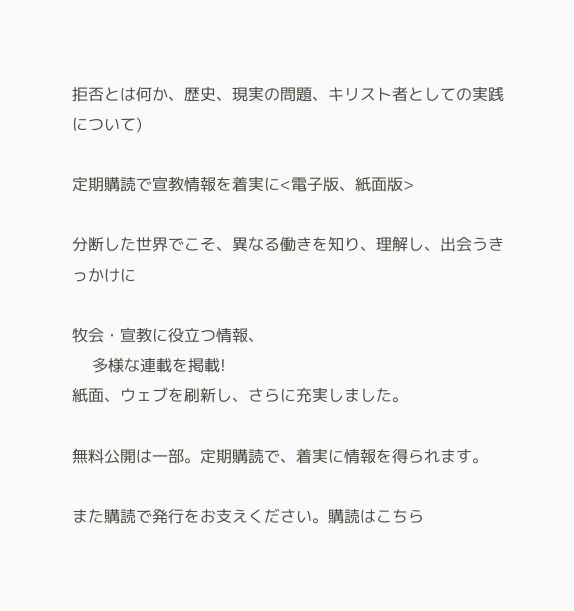拒否とは何か、歴史、現実の問題、キリスト者としての実践について)

定期購読で宣教情報を着実に<電子版、紙面版>

分断した世界でこそ、異なる働きを知り、理解し、出会うきっかけに

牧会・宣教に役立つ情報、
    多様な連載を掲載!
紙面、ウェブを刷新し、さらに充実しました。

無料公開は一部。定期購読で、着実に情報を得られます。

また購読で発行をお支えください。購読はこちら